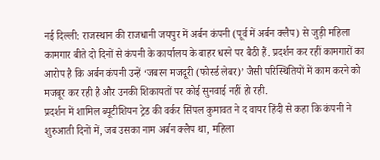नई दिल्ली: राजस्थान की राजधानी जयपुर में अर्बन कंपनी (पूर्व में अर्बन क्लैप) से जुड़ी महिला कामगार बीते दो दिनों से कंपनी के कार्यालय के बाहर धरने पर बैठी हैं. प्रदर्शन कर रहीं कामगारों का आरोप है कि अर्बन कंपनी उन्हें ‘जबरन मजदूरी (फोर्स्ड लेबर)’ जैसी परिस्थितियों में काम करने को मजबूर कर रही है और उनकी शिकायतों पर कोई सुनवाई नहीं हो रही.
प्रदर्शन में शामिल ब्यूटीशियन ट्रेड की वर्कर सिंपल कुमावत ने द वायर हिंदी से कहा कि कंपनी ने शुरुआती दिनों में, जब उसका नाम अर्बन क्लैप था, महिला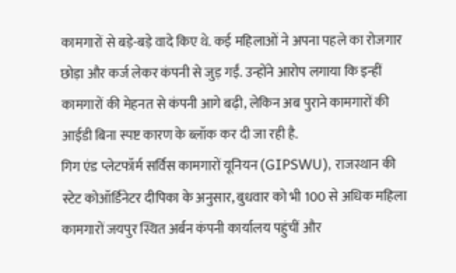कामगारों से बड़े-बड़े वादे किए थे. कई महिलाओं ने अपना पहले का रोजगार छोड़ा और कर्ज लेकर कंपनी से जुड़ गईं. उन्होंने आरोप लगाया कि इन्हीं कामगारों की मेहनत से कंपनी आगे बढ़ी, लेकिन अब पुराने कामगारों की आईडी बिना स्पष्ट कारण के ब्लॉक कर दी जा रही है.
गिग एंड प्लेटफॉर्म सर्विस कामगारों यूनियन (GIPSWU), राजस्थान की स्टेट कोऑर्डिनेटर दीपिका के अनुसार, बुधवार को भी 100 से अधिक महिला कामगारों जयपुर स्थित अर्बन कंपनी कार्यालय पहुंचीं और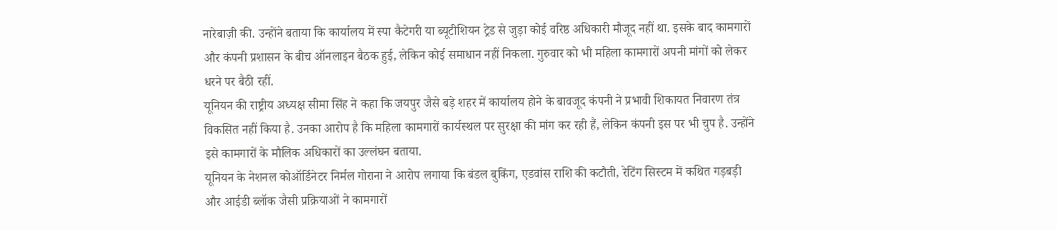नारेबाज़ी की. उन्होंने बताया कि कार्यालय में स्पा कैटेगरी या ब्यूटीशियन ट्रेड से जुड़ा कोई वरिष्ठ अधिकारी मौजूद नहीं था. इसके बाद कामगारों और कंपनी प्रशासन के बीच ऑनलाइन बैठक हुई, लेकिन कोई समाधान नहीं निकला. गुरुवार को भी महिला कामगारों अपनी मांगों को लेकर धरने पर बैठी रहीं.
यूनियन की राष्ट्रीय अध्यक्ष सीमा सिंह ने कहा कि जयपुर जैसे बड़े शहर में कार्यालय होने के बावजूद कंपनी ने प्रभावी शिकायत निवारण तंत्र विकसित नहीं किया है. उनका आरोप है कि महिला कामगारों कार्यस्थल पर सुरक्षा की मांग कर रही हैं, लेकिन कंपनी इस पर भी चुप है. उन्होंने इसे कामगारों के मौलिक अधिकारों का उल्लंघन बताया.
यूनियन के नेशनल कोऑर्डिनेटर निर्मल गोराना ने आरोप लगाया कि बंडल बुकिंग, एडवांस राशि की कटौती, रेटिंग सिस्टम में कथित गड़बड़ी और आईडी ब्लॉक जैसी प्रक्रियाओं ने कामगारों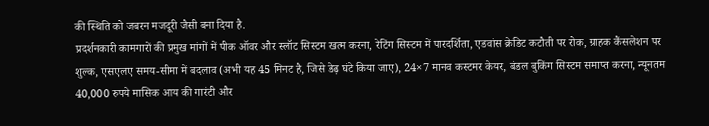की स्थिति को जबरन मजदूरी जैसी बना दिया है.
प्रदर्शनकारी कामगारों की प्रमुख मांगों में पीक ऑवर और स्लॉट सिस्टम खत्म करना, रेटिंग सिस्टम में पारदर्शिता, एडवांस क्रेडिट कटौती पर रोक, ग्राहक कैंसलेशन पर शुल्क, एसएलए समय-सीमा में बदलाव (अभी यह 45 मिनट है, जिसे डेढ़ घंटे किया जाए), 24×7 मानव कस्टमर केयर, बंडल बुकिंग सिस्टम समाप्त करना, न्यूनतम 40,000 रुपये मासिक आय की गारंटी और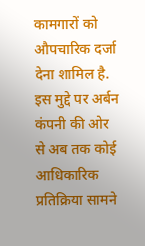कामगारों को औपचारिक दर्जा देना शामिल है.
इस मुद्दे पर अर्बन कंपनी की ओर से अब तक कोई आधिकारिक प्रतिक्रिया सामने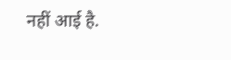नहीं आई है.